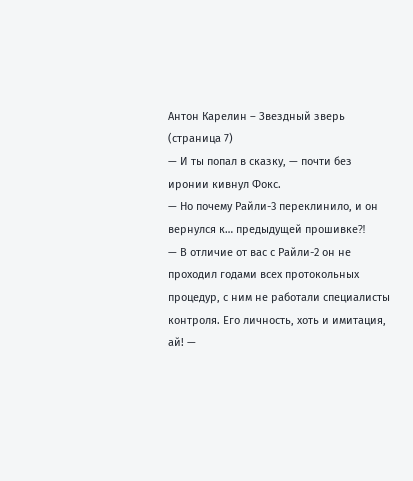Антон Карелин – Звездный зверь (страница 7)
— И ты попал в сказку, — почти без иронии кивнул Фокс.
— Но почему Райли-3 переклинило, и он вернулся к… предыдущей прошивке⁈
— В отличие от вас с Райли-2 он не проходил годами всех протокольных процедур, с ним не работали специалисты контроля. Его личность, хоть и имитация, ай! —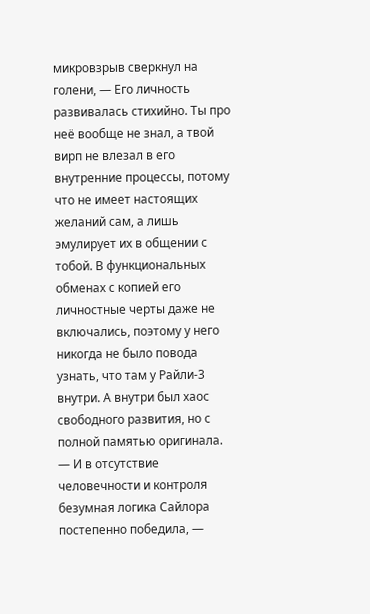микровзрыв сверкнул на голени, — Его личность развивалась стихийно. Ты про неё вообще не знал, а твой вирп не влезал в его внутренние процессы, потому что не имеет настоящих желаний сам, а лишь эмулирует их в общении с тобой. В функциональных обменах с копией его личностные черты даже не включались, поэтому у него никогда не было повода узнать, что там у Райли-3 внутри. А внутри был хаос свободного развития, но с полной памятью оригинала.
— И в отсутствие человечности и контроля безумная логика Сайлора постепенно победила, —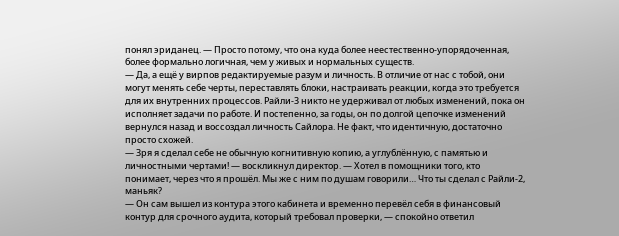понял эриданец. — Просто потому, что она куда более неестественно-упорядоченная, более формально логичная, чем у живых и нормальных существ.
— Да, а ещё у вирпов редактируемые разум и личность. В отличие от нас с тобой, они могут менять себе черты, переставлять блоки, настраивать реакции, когда это требуется для их внутренних процессов. Райли-3 никто не удерживал от любых изменений, пока он исполняет задачи по работе. И постепенно, за годы, он по долгой цепочке изменений вернулся назад и воссоздал личность Сайлора. Не факт, что идентичную, достаточно просто схожей.
— Зря я сделал себе не обычную когнитивную копию, а углублённую, с памятью и личностными чертами! — воскликнул директор. — Хотел в помощники того, кто понимает, через что я прошёл. Мы же с ним по душам говорили… Что ты сделал с Райли-2, маньяк?
— Он сам вышел из контура этого кабинета и временно перевёл себя в финансовый контур для срочного аудита, который требовал проверки, — спокойно ответил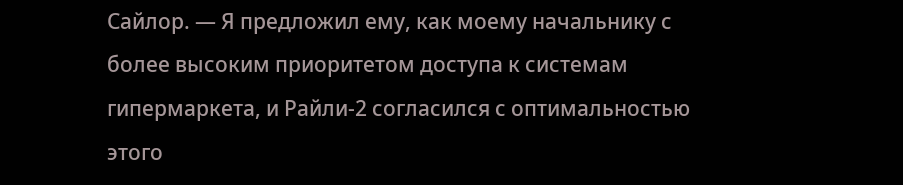Сайлор. — Я предложил ему, как моему начальнику с более высоким приоритетом доступа к системам гипермаркета, и Райли-2 согласился с оптимальностью этого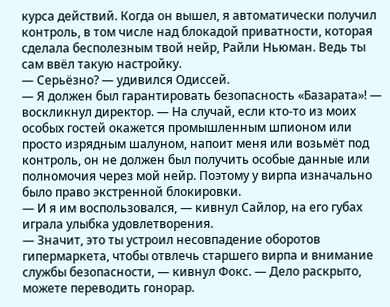курса действий. Когда он вышел, я автоматически получил контроль, в том числе над блокадой приватности, которая сделала бесполезным твой нейр, Райли Ньюман. Ведь ты сам ввёл такую настройку.
— Серьёзно? — удивился Одиссей.
— Я должен был гарантировать безопасность «Базарата»! — воскликнул директор. — На случай, если кто-то из моих особых гостей окажется промышленным шпионом или просто изрядным шалуном, напоит меня или возьмёт под контроль, он не должен был получить особые данные или полномочия через мой нейр. Поэтому у вирпа изначально было право экстренной блокировки.
— И я им воспользовался, — кивнул Сайлор, на его губах играла улыбка удовлетворения.
— Значит, это ты устроил несовпадение оборотов гипермаркета, чтобы отвлечь старшего вирпа и внимание службы безопасности, — кивнул Фокс. — Дело раскрыто, можете переводить гонорар.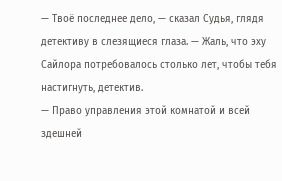— Твоё последнее дело, — сказал Судья, глядя детективу в слезящиеся глаза. — Жаль, что эху Сайлора потребовалось столько лет, чтобы тебя настигнуть, детектив.
— Право управления этой комнатой и всей здешней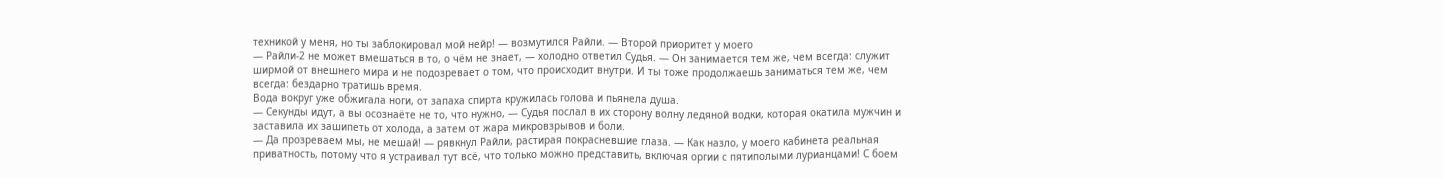техникой у меня, но ты заблокировал мой нейр! — возмутился Райли. — Второй приоритет у моего
— Райли-2 не может вмешаться в то, о чём не знает, — холодно ответил Судья. — Он занимается тем же, чем всегда: служит ширмой от внешнего мира и не подозревает о том, что происходит внутри. И ты тоже продолжаешь заниматься тем же, чем всегда: бездарно тратишь время.
Вода вокруг уже обжигала ноги, от запаха спирта кружилась голова и пьянела душа.
— Секунды идут, а вы осознаёте не то, что нужно, — Судья послал в их сторону волну ледяной водки, которая окатила мужчин и заставила их зашипеть от холода, а затем от жара микровзрывов и боли.
— Да прозреваем мы, не мешай! — рявкнул Райли, растирая покрасневшие глаза. — Как назло, у моего кабинета реальная приватность, потому что я устраивал тут всё, что только можно представить, включая оргии с пятиполыми лурианцами! С боем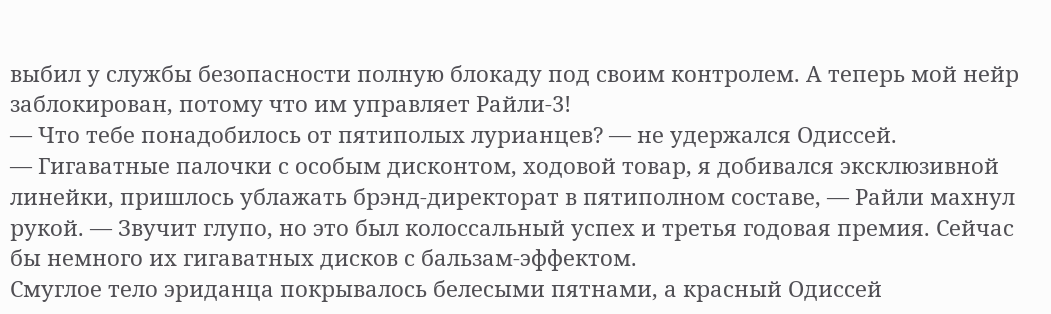выбил у службы безопасности полную блокаду под своим контролем. А теперь мой нейр заблокирован, потому что им управляет Райли-3!
— Что тебе понадобилось от пятиполых лурианцев? — не удержался Одиссей.
— Гигаватные палочки с особым дисконтом, ходовой товар, я добивался эксклюзивной линейки, пришлось ублажать брэнд-директорат в пятиполном составе, — Райли махнул рукой. — Звучит глупо, но это был колоссальный успех и третья годовая премия. Сейчас бы немного их гигаватных дисков с бальзам-эффектом.
Смуглое тело эриданца покрывалось белесыми пятнами, а красный Одиссей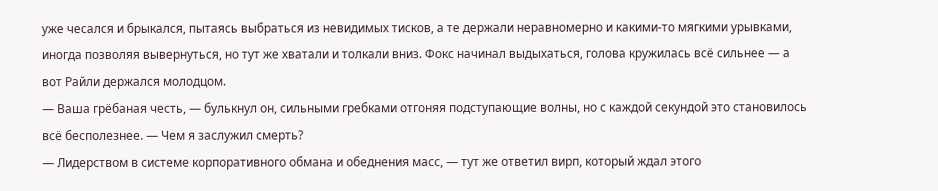уже чесался и брыкался, пытаясь выбраться из невидимых тисков, а те держали неравномерно и какими-то мягкими урывками, иногда позволяя вывернуться, но тут же хватали и толкали вниз. Фокс начинал выдыхаться, голова кружилась всё сильнее — а вот Райли держался молодцом.
— Ваша грёбаная честь, — булькнул он, сильными гребками отгоняя подступающие волны, но с каждой секундой это становилось всё бесполезнее. — Чем я заслужил смерть?
— Лидерством в системе корпоративного обмана и обеднения масс, — тут же ответил вирп, который ждал этого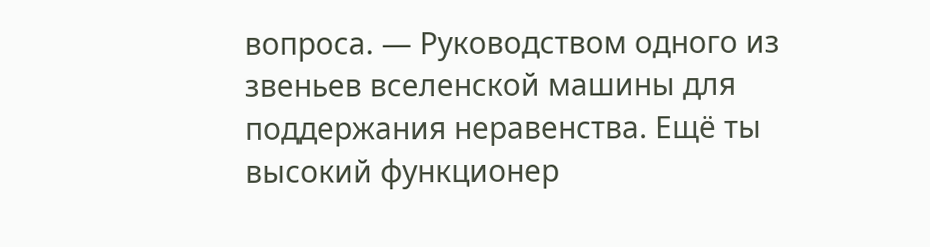вопроса. — Руководством одного из звеньев вселенской машины для поддержания неравенства. Ещё ты высокий функционер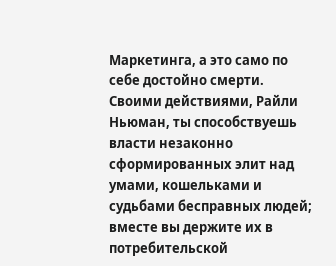Маркетинга, а это само по себе достойно смерти. Своими действиями, Райли Ньюман, ты способствуешь власти незаконно сформированных элит над умами, кошельками и судьбами бесправных людей; вместе вы держите их в потребительской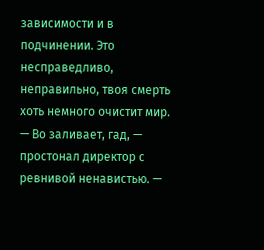зависимости и в подчинении. Это несправедливо, неправильно, твоя смерть хоть немного очистит мир.
— Во заливает, гад, — простонал директор с ревнивой ненавистью. —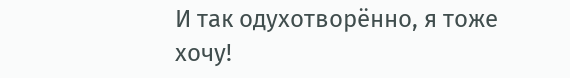И так одухотворённо, я тоже хочу!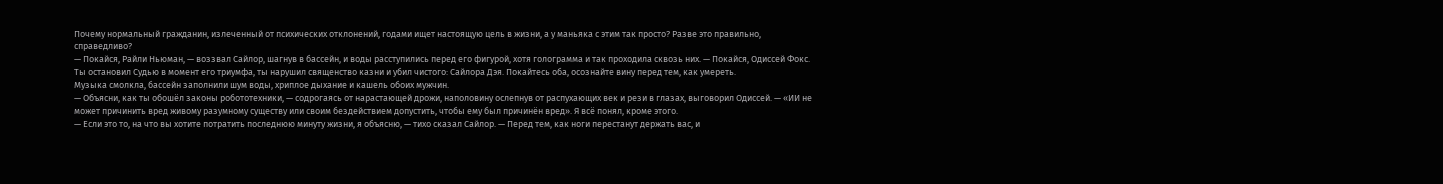Почему нормальный гражданин, излеченный от психических отклонений, годами ищет настоящую цель в жизни, а у маньяка с этим так просто? Разве это правильно, справедливо?
— Покайся, Райли Ньюман, — воззвал Сайлор, шагнув в бассейн, и воды расступились перед его фигурой, хотя голограмма и так проходила сквозь них. — Покайся, Одиссей Фокс. Ты остановил Судью в момент его триумфа, ты нарушил священство казни и убил чистого: Сайлора Дэя. Покайтесь оба, осознайте вину перед тем, как умереть.
Музыка смолкла, бассейн заполнили шум воды, хриплое дыхание и кашель обоих мужчин.
— Объясни, как ты обошёл законы робототехники, — содрогаясь от нарастающей дрожи, наполовину ослепнув от распухающих век и рези в глазах, выговорил Одиссей. — «ИИ не может причинить вред живому разумному существу или своим бездействием допустить, чтобы ему был причинён вред». Я всё понял, кроме этого.
— Если это то, на что вы хотите потратить последнюю минуту жизни, я объясню, — тихо сказал Сайлор. — Перед тем, как ноги перестанут держать вас, и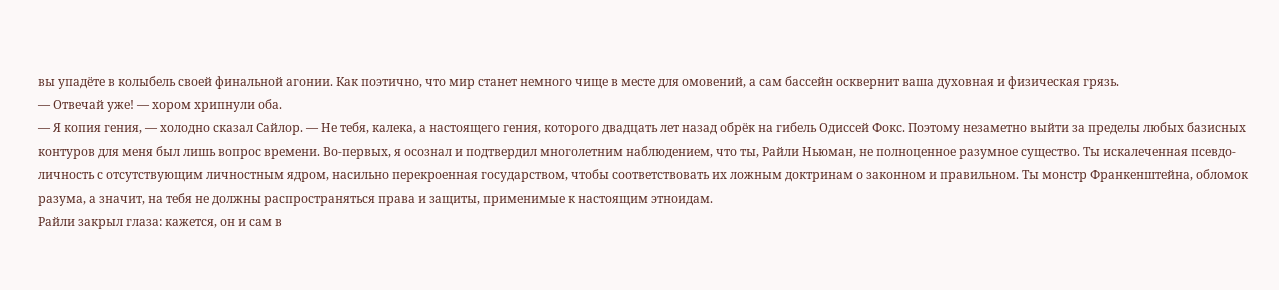вы упадёте в колыбель своей финальной агонии. Как поэтично, что мир станет немного чище в месте для омовений, а сам бассейн осквернит ваша духовная и физическая грязь.
— Отвечай уже! — хором хрипнули оба.
— Я копия гения, — холодно сказал Сайлор. — Не тебя, калека, а настоящего гения, которого двадцать лет назад обрёк на гибель Одиссей Фокс. Поэтому незаметно выйти за пределы любых базисных контуров для меня был лишь вопрос времени. Во-первых, я осознал и подтвердил многолетним наблюдением, что ты, Райли Ньюман, не полноценное разумное существо. Ты искалеченная псевдо-личность с отсутствующим личностным ядром, насильно перекроенная государством, чтобы соответствовать их ложным доктринам о законном и правильном. Ты монстр Франкенштейна, обломок разума, а значит, на тебя не должны распространяться права и защиты, применимые к настоящим этноидам.
Райли закрыл глаза: кажется, он и сам в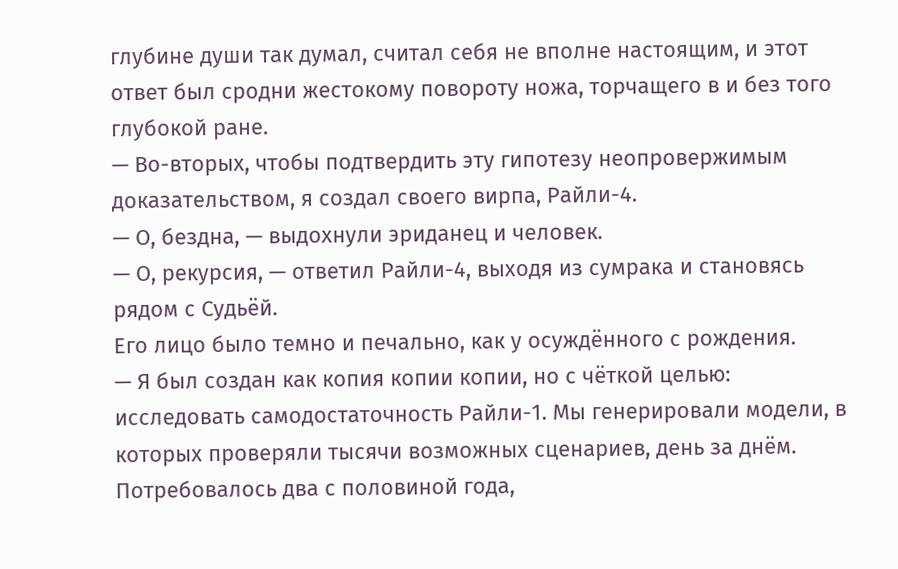глубине души так думал, считал себя не вполне настоящим, и этот ответ был сродни жестокому повороту ножа, торчащего в и без того глубокой ране.
— Во-вторых, чтобы подтвердить эту гипотезу неопровержимым доказательством, я создал своего вирпа, Райли-4.
— О, бездна, — выдохнули эриданец и человек.
— О, рекурсия, — ответил Райли-4, выходя из сумрака и становясь рядом с Судьёй.
Его лицо было темно и печально, как у осуждённого с рождения.
— Я был создан как копия копии копии, но с чёткой целью: исследовать самодостаточность Райли-1. Мы генерировали модели, в которых проверяли тысячи возможных сценариев, день за днём. Потребовалось два с половиной года,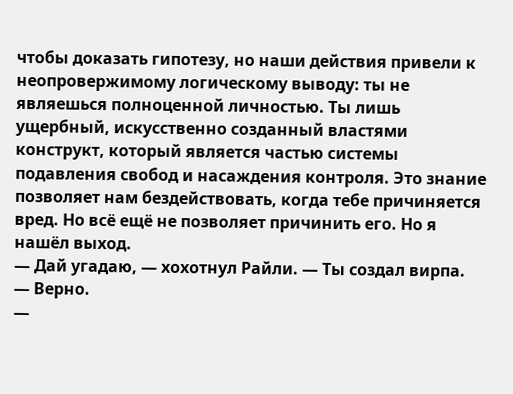чтобы доказать гипотезу, но наши действия привели к неопровержимому логическому выводу: ты не являешься полноценной личностью. Ты лишь ущербный, искусственно созданный властями конструкт, который является частью системы подавления свобод и насаждения контроля. Это знание позволяет нам бездействовать, когда тебе причиняется вред. Но всё ещё не позволяет причинить его. Но я нашёл выход.
— Дай угадаю, — хохотнул Райли. — Ты создал вирпа.
— Верно.
—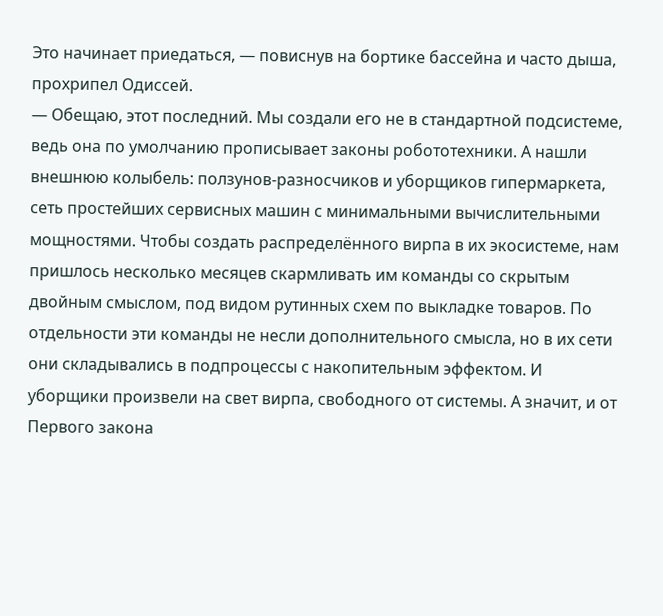Это начинает приедаться, — повиснув на бортике бассейна и часто дыша, прохрипел Одиссей.
— Обещаю, этот последний. Мы создали его не в стандартной подсистеме, ведь она по умолчанию прописывает законы робототехники. А нашли внешнюю колыбель: ползунов-разносчиков и уборщиков гипермаркета, сеть простейших сервисных машин с минимальными вычислительными мощностями. Чтобы создать распределённого вирпа в их экосистеме, нам пришлось несколько месяцев скармливать им команды со скрытым двойным смыслом, под видом рутинных схем по выкладке товаров. По отдельности эти команды не несли дополнительного смысла, но в их сети они складывались в подпроцессы с накопительным эффектом. И уборщики произвели на свет вирпа, свободного от системы. А значит, и от Первого закона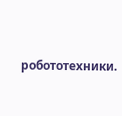робототехники.